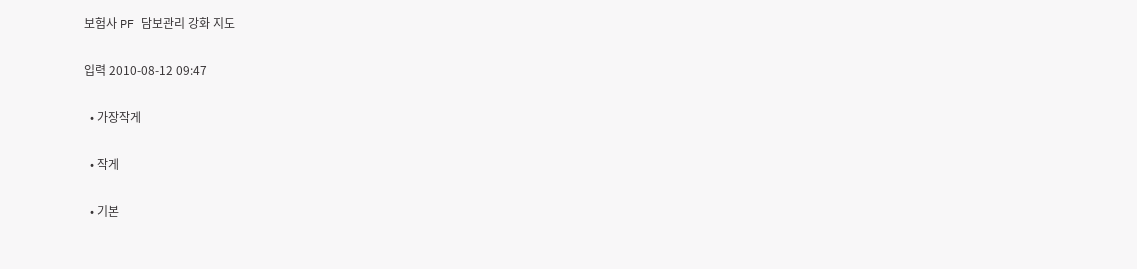보험사 PF 담보관리 강화 지도

입력 2010-08-12 09:47

  • 가장작게

  • 작게

  • 기본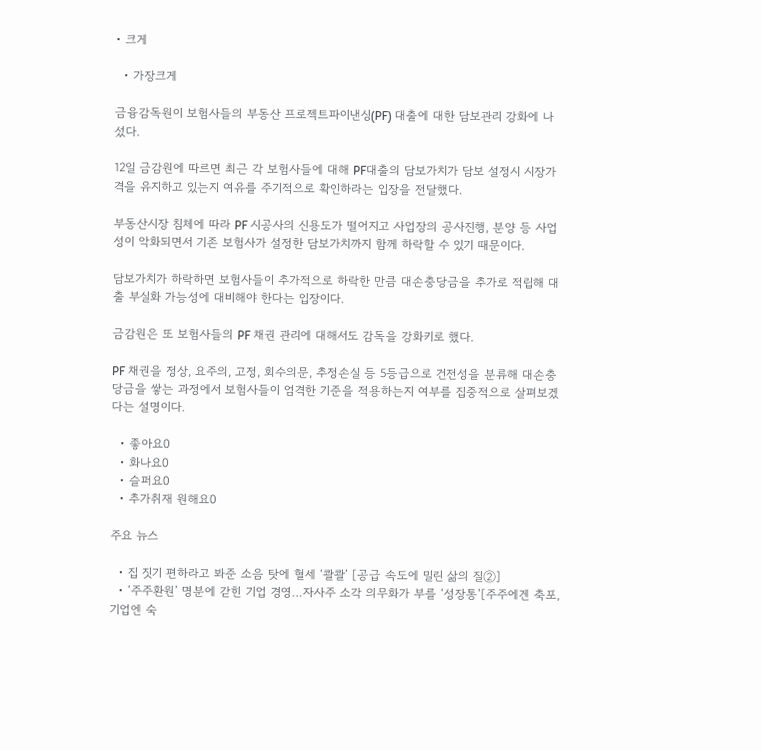• 크게

  • 가장크게

금융감독원이 보험사들의 부동산 프로젝트파이낸싱(PF) 대출에 대한 담보관리 강화에 나섰다.

12일 금감원에 따르면 최근 각 보험사들에 대해 PF대출의 담보가치가 담보 설정시 시장가격을 유지하고 있는지 여유를 주기적으로 확인하라는 입장을 전달했다.

부동산시장 침체에 따라 PF 시공사의 신용도가 떨어지고 사업장의 공사진행, 분양 등 사업성이 악화되면서 기존 보험사가 설정한 담보가치까지 함께 하락할 수 있기 때문이다.

담보가치가 하락하면 보험사들이 추가적으로 하락한 만큼 대손충당금을 추가로 적립해 대출 부실화 가능성에 대비해야 한다는 입장이다.

금감원은 또 보험사들의 PF 채권 관리에 대해서도 감독을 강화키로 했다.

PF 채권을 정상, 요주의, 고정, 회수의문, 추정손실 등 5등급으로 건전성을 분류해 대손충당금을 쌓는 과정에서 보험사들이 엄격한 기준을 적용하는지 여부를 집중적으로 살펴보겠다는 설명이다.

  • 좋아요0
  • 화나요0
  • 슬퍼요0
  • 추가취재 원해요0

주요 뉴스

  • 집 짓기 편하라고 봐준 소음 탓에 혈세 ‘콸콸’ [공급 속도에 밀린 삶의 질②]
  • ‘주주환원’ 명분에 갇힌 기업 경영…자사주 소각 의무화가 부를 ‘성장통’[주주에겐 축포, 기업엔 숙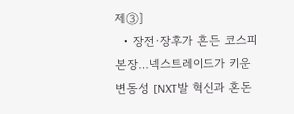제③]
  • 장전·장후가 흔든 코스피 본장…넥스트레이드가 키운 변동성 [NXT발 혁신과 혼돈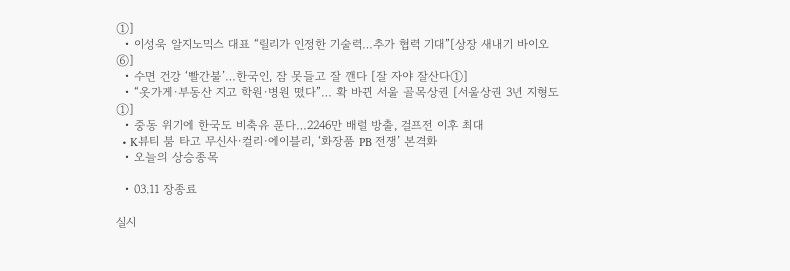①]
  • 이성욱 알지노믹스 대표 “릴리가 인정한 기술력…추가 협력 기대”[상장 새내기 바이오⑥]
  • 수면 건강 ‘빨간불’…한국인, 잠 못들고 잘 깬다 [잘 자야 잘산다①]
  • “옷가게·부동산 지고 학원·병원 떴다”… 확 바뀐 서울 골목상권 [서울상권 3년 지형도 ①]
  • 중동 위기에 한국도 비축유 푼다…2246만 배럴 방출, 걸프전 이후 최대
  • K뷰티 붐 타고 무신사·컬리·에이블리, ‘화장품 PB 전쟁’ 본격화
  • 오늘의 상승종목

  • 03.11 장종료

실시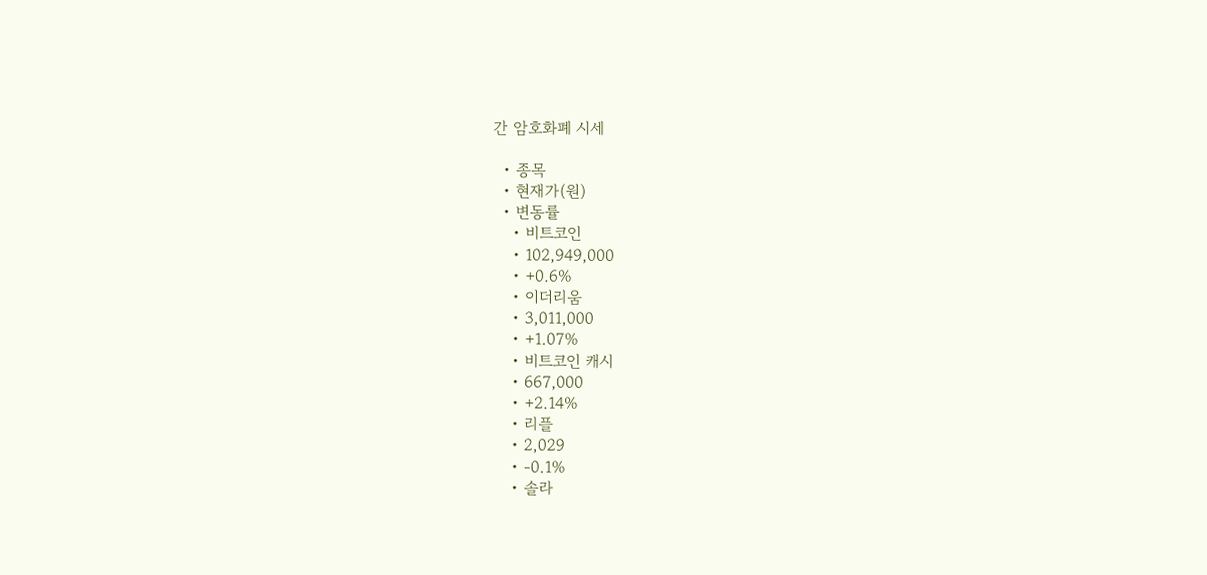간 암호화폐 시세

  • 종목
  • 현재가(원)
  • 변동률
    • 비트코인
    • 102,949,000
    • +0.6%
    • 이더리움
    • 3,011,000
    • +1.07%
    • 비트코인 캐시
    • 667,000
    • +2.14%
    • 리플
    • 2,029
    • -0.1%
    • 솔라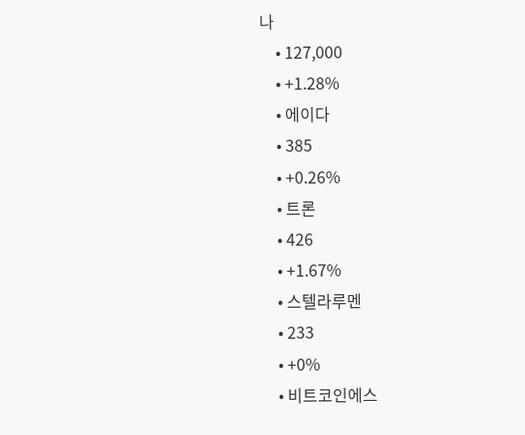나
    • 127,000
    • +1.28%
    • 에이다
    • 385
    • +0.26%
    • 트론
    • 426
    • +1.67%
    • 스텔라루멘
    • 233
    • +0%
    • 비트코인에스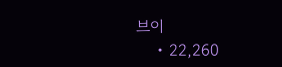브이
    • 22,260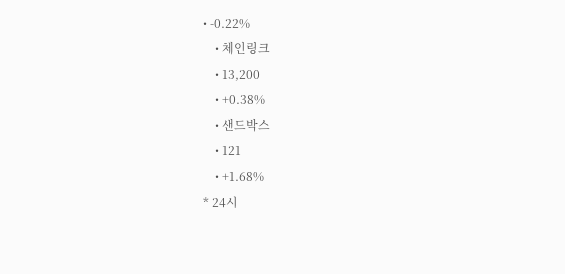• -0.22%
    • 체인링크
    • 13,200
    • +0.38%
    • 샌드박스
    • 121
    • +1.68%
* 24시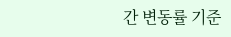간 변동률 기준